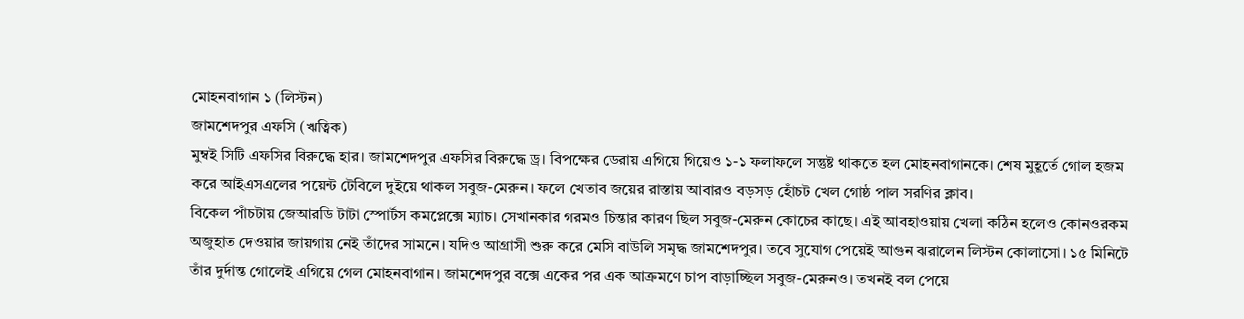মোহনবাগান ১ (লিস্টন)
জামশেদপুর এফসি (ঋত্বিক)
মুম্বই সিটি এফসির বিরুদ্ধে হার। জামশেদপুর এফসির বিরুদ্ধে ড্র। বিপক্ষের ডেরায় এগিয়ে গিয়েও ১-১ ফলাফলে সন্তুষ্ট থাকতে হল মোহনবাগানকে। শেষ মুহূর্তে গোল হজম করে আইএসএলের পয়েন্ট টেবিলে দুইয়ে থাকল সবুজ-মেরুন। ফলে খেতাব জয়ের রাস্তায় আবারও বড়সড় হোঁচট খেল গোষ্ঠ পাল সরণির ক্লাব।
বিকেল পাঁচটায় জেআরডি টাটা স্পোর্টস কমপ্লেক্সে ম্যাচ। সেখানকার গরমও চিন্তার কারণ ছিল সবুজ-মেরুন কোচের কাছে। এই আবহাওয়ায় খেলা কঠিন হলেও কোনওরকম অজুহাত দেওয়ার জায়গায় নেই তাঁদের সামনে। যদিও আগ্রাসী শুরু করে মেসি বাউলি সমৃদ্ধ জামশেদপুর। তবে সুযোগ পেয়েই আগুন ঝরালেন লিস্টন কোলাসো। ১৫ মিনিটে তাঁর দুর্দান্ত গোলেই এগিয়ে গেল মোহনবাগান। জামশেদপুর বক্সে একের পর এক আক্রমণে চাপ বাড়াচ্ছিল সবুজ-মেরুনও। তখনই বল পেয়ে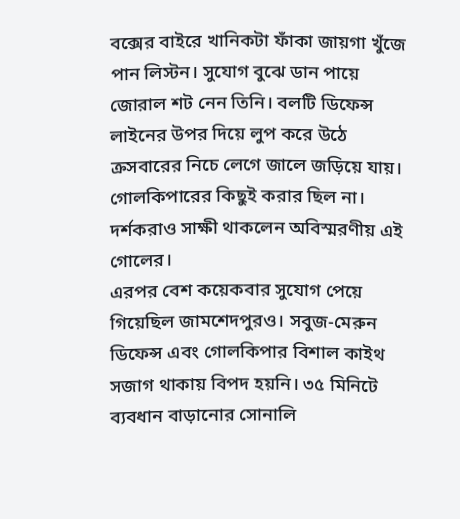বক্সের বাইরে খানিকটা ফাঁকা জায়গা খুঁজে পান লিস্টন। সুযোগ বুঝে ডান পায়ে জোরাল শট নেন তিনি। বলটি ডিফেন্স লাইনের উপর দিয়ে লুপ করে উঠে ক্রসবারের নিচে লেগে জালে জড়িয়ে যায়। গোলকিপারের কিছুই করার ছিল না। দর্শকরাও সাক্ষী থাকলেন অবিস্মরণীয় এই গোলের।
এরপর বেশ কয়েকবার সুযোগ পেয়ে গিয়েছিল জামশেদপুরও। সবুজ-মেরুন ডিফেন্স এবং গোলকিপার বিশাল কাইথ সজাগ থাকায় বিপদ হয়নি। ৩৫ মিনিটে ব্যবধান বাড়ানোর সোনালি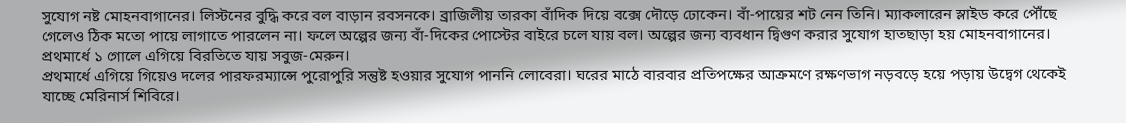সুযোগ নষ্ট মোহনবাগানের। লিস্টনের বুদ্ধি করে বল বাড়ান রবসনকে। ব্রাজিলীয় তারকা বাঁদিক দিয়ে বক্সে দৌড়ে ঢোকেন। বাঁ-পায়ের শট নেন তিনি। ম্যাকলারেন স্লাইড করে পৌঁছে গেলেও ঠিক মতো পায়ে লাগাতে পারলেন না। ফলে অল্পের জন্য বাঁ-দিকের পোস্টের বাইরে চলে যায় বল। অল্পের জন্য ব্যবধান দ্বিগুণ করার সুযোগ হাতছাড়া হয় মোহনবাগানের। প্রথমার্ধে ১ গোলে এগিয়ে বিরতিতে যায় সবুজ-মেরুন।
প্রথমার্ধে এগিয়ে গিয়েও দলের পারফরম্যান্সে পুরোপুরি সন্তুষ্ট হওয়ার সুযোগ পাননি লোবেরা। ঘরের মাঠে বারবার প্রতিপক্ষের আক্রমণে রক্ষণভাগ নড়বড়ে হয়ে পড়ায় উদ্বেগ থেকেই যাচ্ছে মেরিনার্স শিবিরে।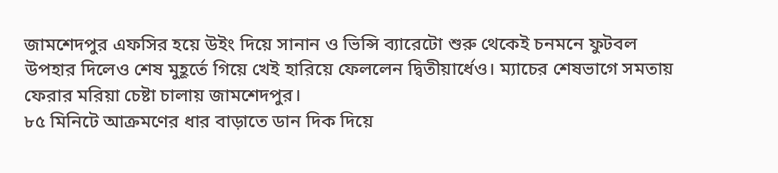জামশেদপুর এফসির হয়ে উইং দিয়ে সানান ও ভিন্সি ব্যারেটো শুরু থেকেই চনমনে ফুটবল উপহার দিলেও শেষ মুহূর্তে গিয়ে খেই হারিয়ে ফেললেন দ্বিতীয়ার্ধেও। ম্যাচের শেষভাগে সমতায় ফেরার মরিয়া চেষ্টা চালায় জামশেদপুর।
৮৫ মিনিটে আক্রমণের ধার বাড়াতে ডান দিক দিয়ে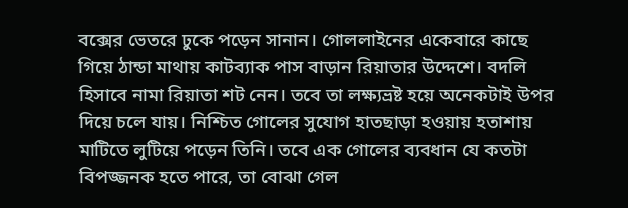বক্সের ভেতরে ঢুকে পড়েন সানান। গোললাইনের একেবারে কাছে গিয়ে ঠান্ডা মাথায় কাটব্যাক পাস বাড়ান রিয়াতার উদ্দেশে। বদলি হিসাবে নামা রিয়াতা শট নেন। তবে তা লক্ষ্যভ্রষ্ট হয়ে অনেকটাই উপর দিয়ে চলে যায়। নিশ্চিত গোলের সুযোগ হাতছাড়া হওয়ায় হতাশায় মাটিতে লুটিয়ে পড়েন তিনি। তবে এক গোলের ব্যবধান যে কতটা বিপজ্জনক হতে পারে, তা বোঝা গেল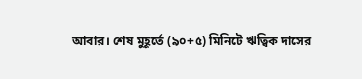আবার। শেষ মুহূর্তে (৯০+৫) মিনিটে ঋত্বিক দাসের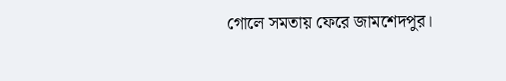গোলে সমতায় ফেরে জামশেদপুর।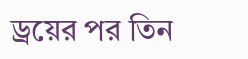ড্রয়ের পর তিন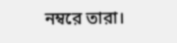নম্বরে তারা।